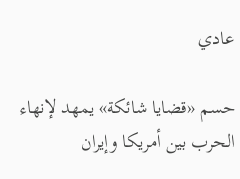عادي

حسم «قضايا شائكة» يمهد لإنهاء الحرب بين أمريكا وإيران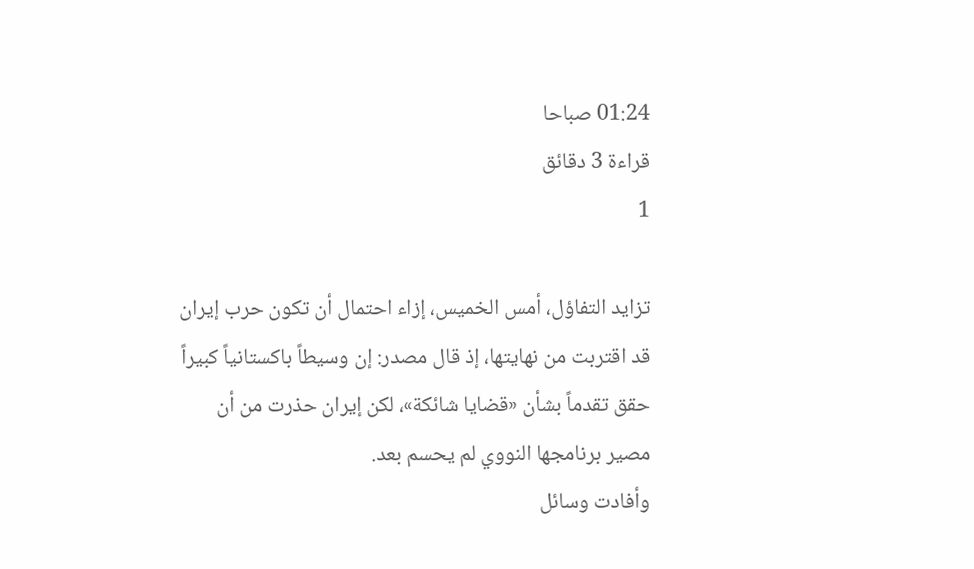01:24 صباحا
قراءة 3 دقائق
1

تزايد التفاؤل، أمس الخميس، إزاء احتمال أن تكون حرب إيران قد اقتربت من نهايتها، إذ قال مصدر: إن وسيطاً باكستانياً كبيراً حقق تقدماً بشأن «قضايا شائكة»، لكن إيران حذرت من أن مصير ‌برنامجها النووي لم يحسم بعد.
وأفادت وسائل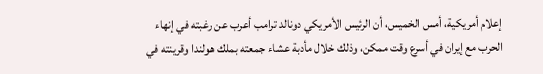إعلام أمريكية، أمس الخميس، أن الرئيس الأمريكي دونالد ترامب أعرب عن رغبته في إنهاء الحرب مع إيران في أسرع وقت ممكن، وذلك خلال مأدبة عشاء جمعته بملك هولندا وقرينته في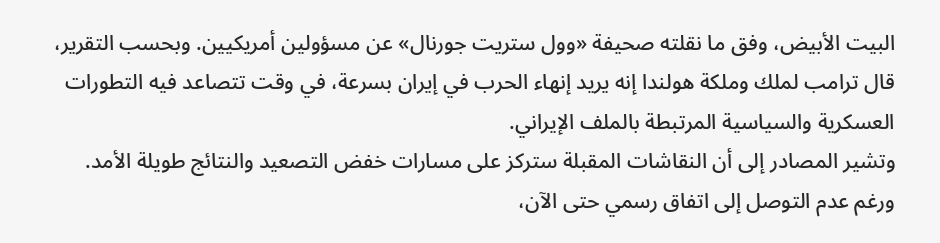البيت الأبيض، وفق ما نقلته صحيفة «وول ستريت جورنال» عن مسؤولين أمريكيين. وبحسب التقرير، قال ترامب لملك وملكة هولندا إنه يريد إنهاء الحرب في إيران بسرعة، في وقت تتصاعد فيه التطورات العسكرية والسياسية المرتبطة بالملف الإيراني.
وتشير المصادر إلى أن النقاشات المقبلة ستركز على مسارات خفض التصعيد والنتائج طويلة الأمد. ورغم عدم التوصل إلى اتفاق رسمي حتى الآن،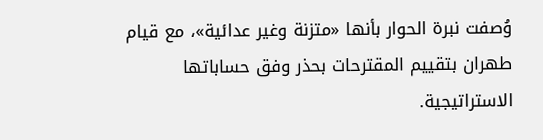وُصفت نبرة الحوار بأنها «متزنة وغير عدائية»، مع قيام طهران بتقييم المقترحات بحذر وفق حساباتها الاستراتيجية.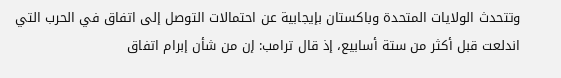وتتحدث الولايات المتحدة وباكستان بإيجابية عن احتمالات التوصل إلى اتفاق في الحرب التي اندلعت قبل أكثر من ستة أسابيع، إذ قال ترامب: إن من شأن إبرام اتفاق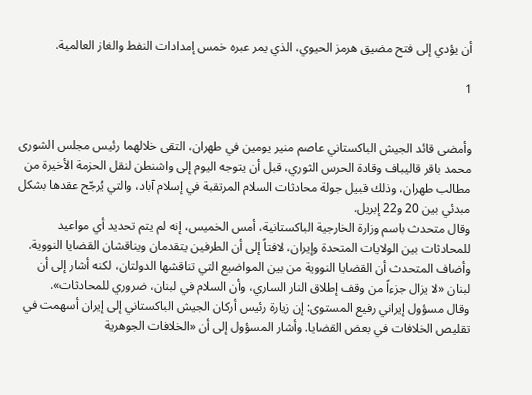أن يؤدي إلى فتح مضيق هرمز الحيوي، الذي يمر عبره خمس إمدادات النفط والغاز العالمية.

1


وأمضى قائد الجيش الباكستاني عاصم منير يومين في طهران، التقى خلالهما رئيس مجلس الشورى محمد باقر قاليباف وقادة الحرس الثوري، قبل أن يتوجه اليوم إلى واشنطن لنقل الحزمة الأخيرة من مطالب طهران، وذلك قبيل جولة محادثات السلام المرتقبة في إسلام آباد، والتي يُرجّح عقدها بشكل مبدئي بين 20 و22 إبريل.
وقال متحدث باسم وزارة الخارجية الباكستانية، أمس الخميس، إنه لم يتم تحديد أي مواعيد للمحادثات بين الولايات المتحدة وإيران، لافتاً إلى أن الطرفين يتقدمان ويناقشان القضايا النووية. وأضاف المتحدث أن القضايا النووية من بين المواضيع التي تناقشها الدولتان، لكنه أشار إلى أن لبنان «لا يزال جزءاً من وقف إطلاق النار الساري، وأن السلام في لبنان، ضروري للمحادثات».
وقال مسؤول إيراني رفيع المستوى: إن زيارة رئيس أركان الجيش الباكستاني إلى إيران أسهمت في تقليص الخلافات في بعض القضايا. وأشار المسؤول إلى أن «الخلافات الجوهرية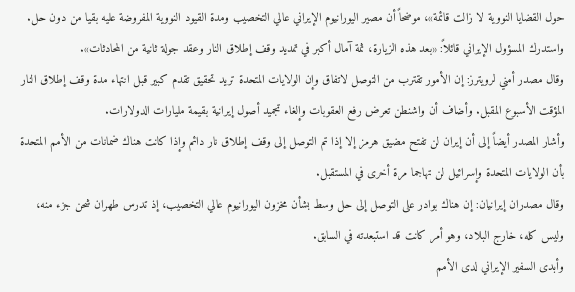حول القضايا النووية لا زالت قائمة»، موضحاً أن مصير اليورانيوم الإيراني عالي التخصيب ومدة القيود النووية المفروضة عليه بقيا من دون حل. واستدرك المسؤول الإيراني قائلاً: «بعد هذه الزيارة، ثمة آمال أكبر في تمديد وقف إطلاق النار وعقد جولة ثانية من المحادثات».
وقال مصدر أمني لرويترز: إن الأمور تقترب من التوصل لاتفاق وإن الولايات المتحدة تريد تحقيق تقدم كبير قبل انتهاء مدة وقف إطلاق النار المؤقت الأسبوع المقبل. وأضاف أن واشنطن تعرض رفع العقوبات وإلغاء تجميد أصول إيرانية بقيمة مليارات الدولارات.
وأشار المصدر أيضاً إلى أن إيران لن تفتح مضيق هرمز إلا إذا تم التوصل إلى وقف إطلاق نار دائم وإذا كانت هناك ضمانات من الأمم المتحدة بأن الولايات المتحدة وإسرائيل لن تهاجما مرة أخرى في المستقبل.
وقال مصدران إيرانيان: إن هناك بوادر على التوصل إلى حل وسط بشأن مخزون اليورانيوم عالي التخصيب، إذ تدرس طهران شحن جزء منه، وليس كله، خارج البلاد، وهو أمر كانت قد استبعدته ‌في السابق.
وأبدى السفير الإيراني لدى الأمم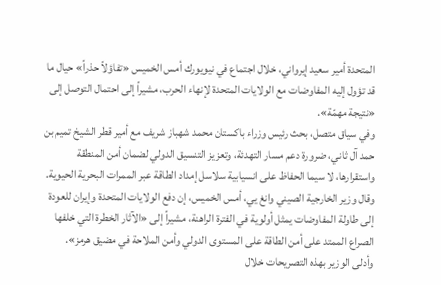المتحدة أمير سعيد إيرواني، خلال اجتماع في نيويورك أمس الخميس «تفاؤلاً حذراً» حيال ما قد تؤول إليه المفاوضات مع الولايات المتحدة لإنهاء الحرب، مشيراً إلى احتمال التوصل إلى «نتيجة مهمّة».
وفي سياق متصل، بحث رئيس وزراء باكستان محمد شهباز شريف مع أمير قطر الشيخ تميم بن حمد آل ثاني، ضرورة دعم مسار التهدئة، وتعزيز التنسيق الدولي لضمان أمن المنطقة واستقرارها، لا سيما الحفاظ على انسيابية سلاسل إمداد الطاقة عبر الممرات البحرية الحيوية.
وقال وزير ‌الخارجية الصيني وانغ يي، أمس الخميس، إن دفع ‌الولايات المتحدة ‌وإيران للعودة إلى طاولة المفاوضات يمثل ‌أولوية في الفترة الراهنة، مشيراً إلى «الآثار الخطرة التي خلفها الصراع الممتد على أمن الطاقة على المستوى الدولي وأمن الملاحة في مضيق ‌هرمز».
وأدلى الوزير بهذه التصريحات خلال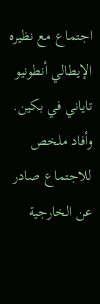اجتماع مع نظيره الإيطالي أنطونيو تاياني في بكين.
وأفاد ملخص للاجتماع ‌صادر عن ‌الخارجية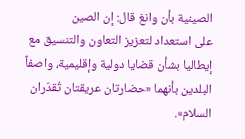الصينية بأن وانغ قال: إن الصين على ‌استعداد لتعزيز ‌التعاون والتنسيق مع إيطاليا ‌بشأن قضايا دولية وإقليمية، واصفاً البلدين بأنهما «حضارتان عريقتان تُقدّران السلام».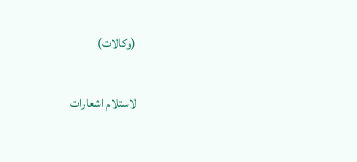(وكالات)

لاستلام اشعارات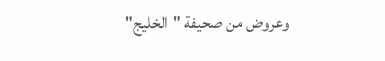وعروض من صحيفة "الخليج"